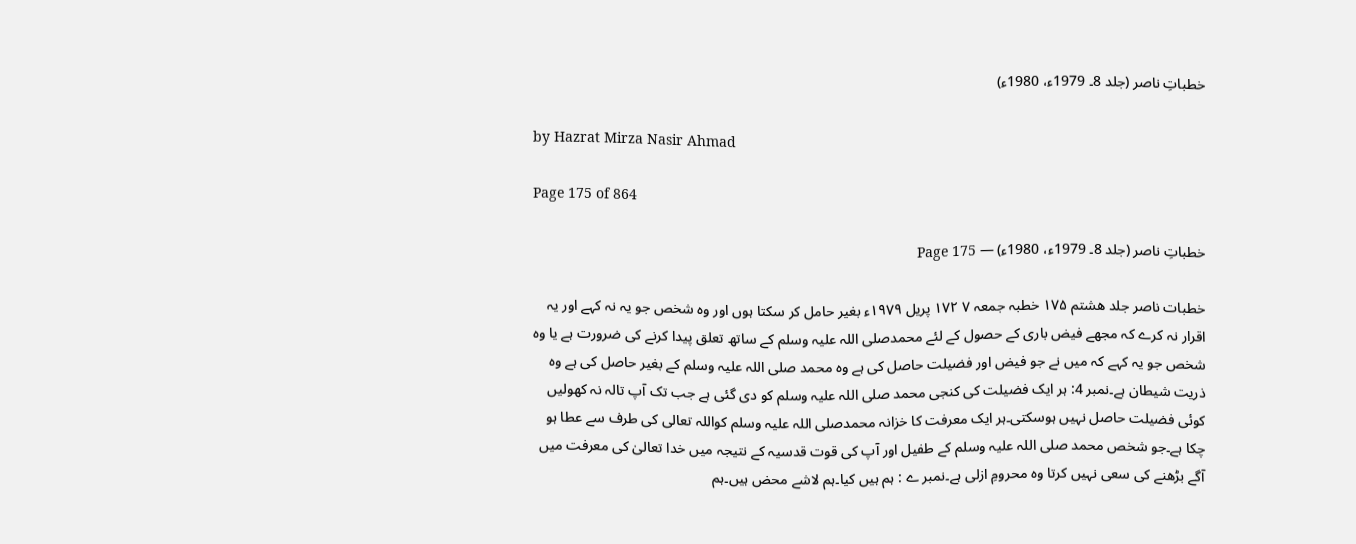خطباتِ ناصر (جلد 8۔ 1979ء، 1980ء)

by Hazrat Mirza Nasir Ahmad

Page 175 of 864

خطباتِ ناصر (جلد 8۔ 1979ء، 1980ء) — Page 175

خطبات ناصر جلد هشتم ۱۷۵ خطبہ جمعہ ۷ ۱۷۲ پریل ۱۹۷۹ء بغیر حامل کر سکتا ہوں اور وہ شخص جو یہ نہ کہے اور یہ اقرار نہ کرے کہ مجھے فیض باری کے حصول کے لئے محمدصلی اللہ علیہ وسلم کے ساتھ تعلق پیدا کرنے کی ضرورت ہے یا وہ شخص جو یہ کہے کہ میں نے جو فیض اور فضیلت حاصل کی ہے وہ محمد صلی اللہ علیہ وسلم کے بغیر حاصل کی ہے وہ ذریت شیطان ہے۔نمبر 4: ہر ایک فضیلت کی کنجی محمد صلی اللہ علیہ وسلم کو دی گئی ہے جب تک آپ تالہ نہ کھولیں کوئی فضیلت حاصل نہیں ہوسکتی۔ہر ایک معرفت کا خزانہ محمدصلی اللہ علیہ وسلم کواللہ تعالی کی طرف سے عطا ہو چکا ہے۔جو شخص محمد صلی اللہ علیہ وسلم کے طفیل اور آپ کی قوت قدسیہ کے نتیجہ میں خدا تعالیٰ کی معرفت میں آگے بڑھنے کی سعی نہیں کرتا وہ محرومِ ازلی ہے۔نمبر ے : ہم ہیں کیا۔ہم لاشے محض ہیں۔ہم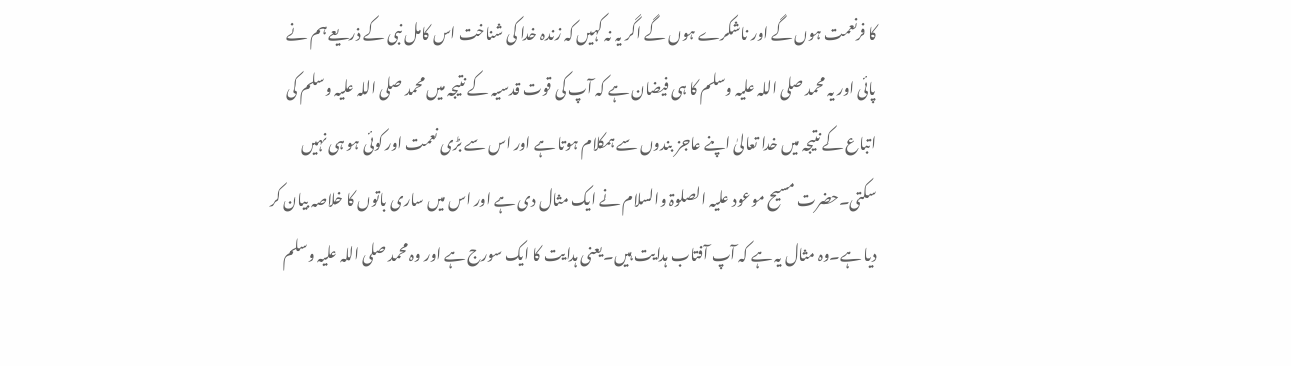کا فرنعمت ہوں گے اور ناشکرے ہوں گے اگر یہ نہ کہیں کہ زندہ خدا کی شناخت اس کامل نبی کے ذریعے ہم نے پائی اور یہ محمد صلی اللہ علیہ وسلم کا ہی فیضان ہے کہ آپ کی قوت قدسیہ کے نتیجہ میں محمد صلی اللہ علیہ وسلم کی اتباع کے نتیجہ میں خدا تعالیٰ اپنے عاجز بندوں سے ہمکلام ہوتا ہے اور اس سے بڑی نعمت اور کوئی ہو ہی نہیں سکتی۔حضرت مسیح موعود علیہ الصلوۃ والسلام نے ایک مثال دی ہے اور اس میں ساری باتوں کا خلاصہ بیان کر دیا ہے۔وہ مثال یہ ہے کہ آپ آفتاب ہدایت ہیں۔یعنی ہدایت کا ایک سورج ہے اور وہ محمد صلی اللہ علیہ وسلم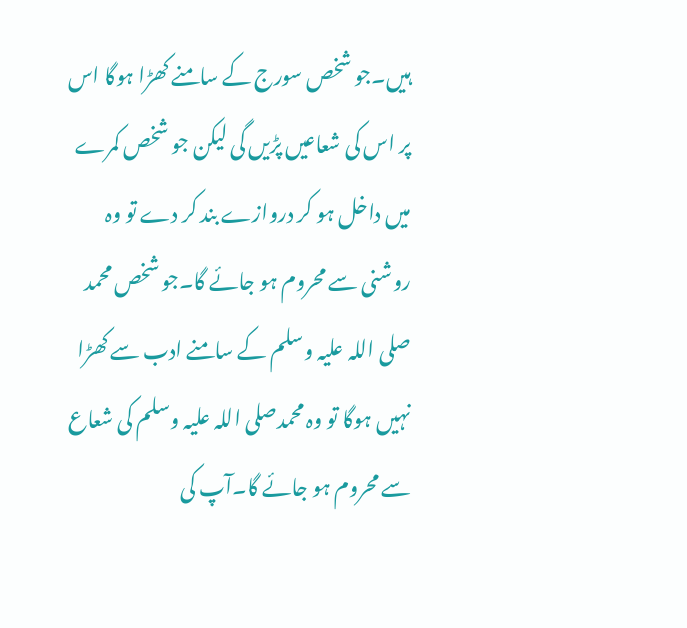ہیں۔جو شخص سورج کے سامنے کھڑا ہوگا اس پر اس کی شعاعیں پڑیں گی لیکن جو شخص کمرے میں داخل ہو کر دروازے بند کر دے تو وہ روشنی سے محروم ہو جائے گا۔جو شخص محمد صلی اللہ علیہ وسلم کے سامنے ادب سے کھڑا نہیں ہوگا تو وہ محمدصلی اللہ علیہ وسلم کی شعاع سے محروم ہو جائے گا۔آپ کی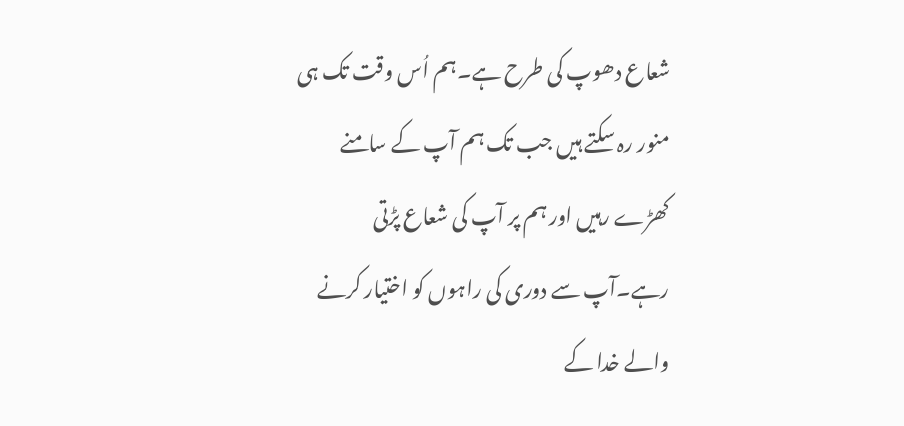شعاع دھوپ کی طرح ہے۔ہم اُس وقت تک ہی منور رہ سکتے ہیں جب تک ہم آپ کے سامنے کھڑے رہیں اور ہم پر آپ کی شعاع پڑتی رہے۔آپ سے دوری کی راہوں کو اختیار کرنے والے خدا کے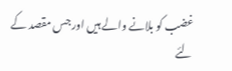غضب کو بلانے والے ہیں اور جس مقصد کے لئے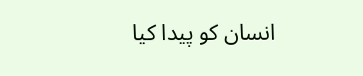انسان کو پیدا کیا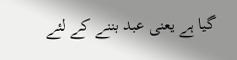گیا ہے یعنی عبد بننے کے لئے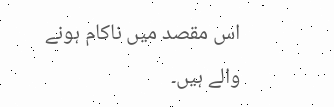اس مقصد میں ناکام ہونے والے ہیں۔